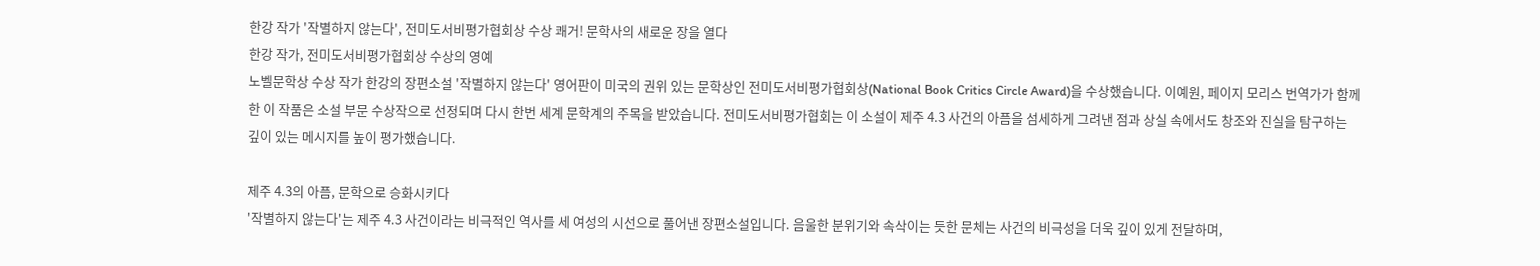한강 작가 '작별하지 않는다', 전미도서비평가협회상 수상 쾌거! 문학사의 새로운 장을 열다
한강 작가, 전미도서비평가협회상 수상의 영예
노벨문학상 수상 작가 한강의 장편소설 '작별하지 않는다' 영어판이 미국의 권위 있는 문학상인 전미도서비평가협회상(National Book Critics Circle Award)을 수상했습니다. 이예원, 페이지 모리스 번역가가 함께한 이 작품은 소설 부문 수상작으로 선정되며 다시 한번 세계 문학계의 주목을 받았습니다. 전미도서비평가협회는 이 소설이 제주 4.3 사건의 아픔을 섬세하게 그려낸 점과 상실 속에서도 창조와 진실을 탐구하는 깊이 있는 메시지를 높이 평가했습니다.

제주 4.3의 아픔, 문학으로 승화시키다
'작별하지 않는다'는 제주 4.3 사건이라는 비극적인 역사를 세 여성의 시선으로 풀어낸 장편소설입니다. 음울한 분위기와 속삭이는 듯한 문체는 사건의 비극성을 더욱 깊이 있게 전달하며,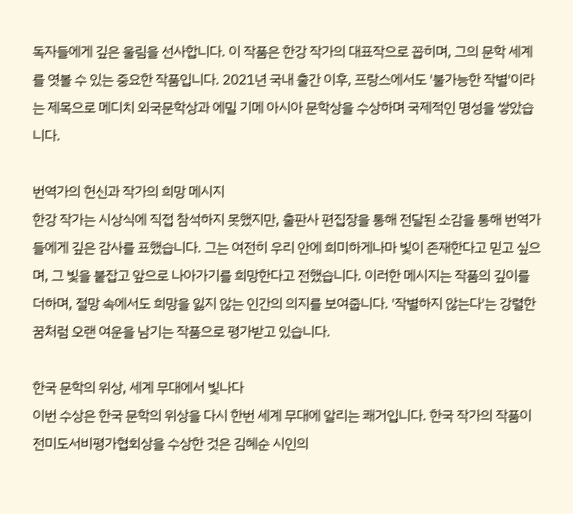독자들에게 깊은 울림을 선사합니다. 이 작품은 한강 작가의 대표작으로 꼽히며, 그의 문학 세계를 엿볼 수 있는 중요한 작품입니다. 2021년 국내 출간 이후, 프랑스에서도 '불가능한 작별'이라는 제목으로 메디치 외국문학상과 에밀 기메 아시아 문학상을 수상하며 국제적인 명성을 쌓았습니다.

번역가의 헌신과 작가의 희망 메시지
한강 작가는 시상식에 직접 참석하지 못했지만, 출판사 편집장을 통해 전달된 소감을 통해 번역가들에게 깊은 감사를 표했습니다. 그는 여전히 우리 안에 희미하게나마 빛이 존재한다고 믿고 싶으며, 그 빛을 붙잡고 앞으로 나아가기를 희망한다고 전했습니다. 이러한 메시지는 작품의 깊이를 더하며, 절망 속에서도 희망을 잃지 않는 인간의 의지를 보여줍니다. '작별하지 않는다'는 강렬한 꿈처럼 오랜 여운을 남기는 작품으로 평가받고 있습니다.

한국 문학의 위상, 세계 무대에서 빛나다
이번 수상은 한국 문학의 위상을 다시 한번 세계 무대에 알리는 쾌거입니다. 한국 작가의 작품이 전미도서비평가협회상을 수상한 것은 김혜순 시인의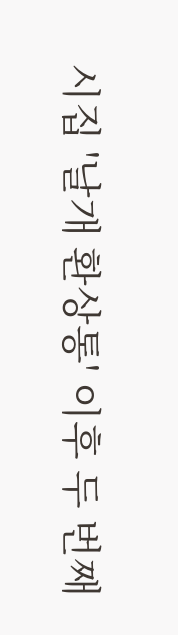시집 '날개 환상통' 이후 두 번째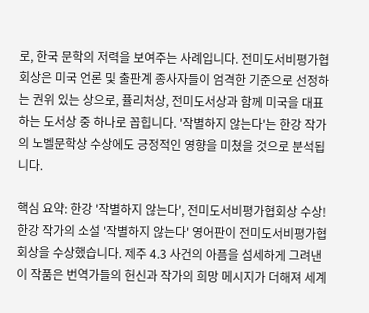로, 한국 문학의 저력을 보여주는 사례입니다. 전미도서비평가협회상은 미국 언론 및 출판계 종사자들이 엄격한 기준으로 선정하는 권위 있는 상으로, 퓰리처상, 전미도서상과 함께 미국을 대표하는 도서상 중 하나로 꼽힙니다. '작별하지 않는다'는 한강 작가의 노벨문학상 수상에도 긍정적인 영향을 미쳤을 것으로 분석됩니다.

핵심 요약: 한강 '작별하지 않는다', 전미도서비평가협회상 수상!
한강 작가의 소설 '작별하지 않는다' 영어판이 전미도서비평가협회상을 수상했습니다. 제주 4.3 사건의 아픔을 섬세하게 그려낸 이 작품은 번역가들의 헌신과 작가의 희망 메시지가 더해져 세계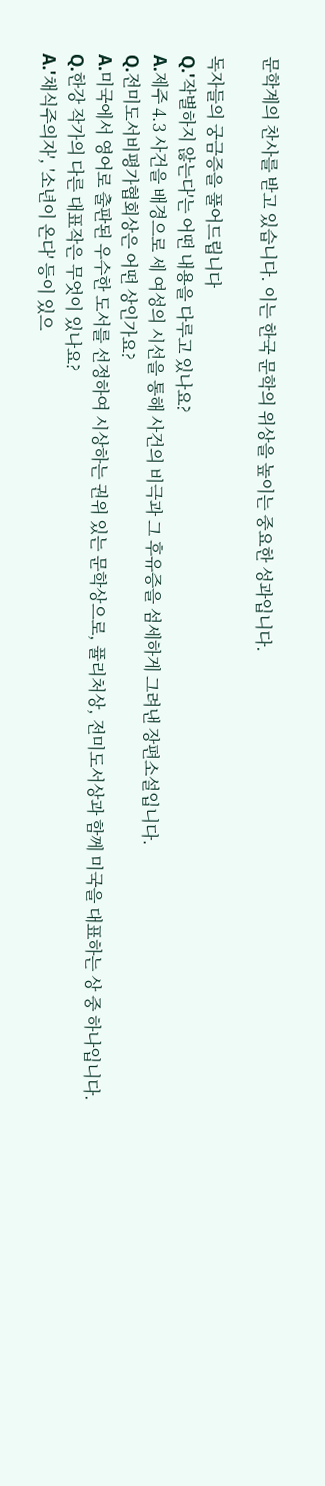문학계의 찬사를 받고 있습니다. 이는 한국 문학의 위상을 높이는 중요한 성과입니다.

독자들의 궁금증을 풀어드립니다
Q.'작별하지 않는다'는 어떤 내용을 다루고 있나요?
A.제주 4.3 사건을 배경으로 세 여성의 시선을 통해 사건의 비극과 그 후유증을 섬세하게 그려낸 장편소설입니다.
Q.전미도서비평가협회상은 어떤 상인가요?
A.미국에서 영어로 출판된 우수한 도서를 선정하여 시상하는 권위 있는 문학상으로, 퓰리처상, 전미도서상과 함께 미국을 대표하는 상 중 하나입니다.
Q.한강 작가의 다른 대표작은 무엇이 있나요?
A.'채식주의자', '소년이 온다' 등이 있으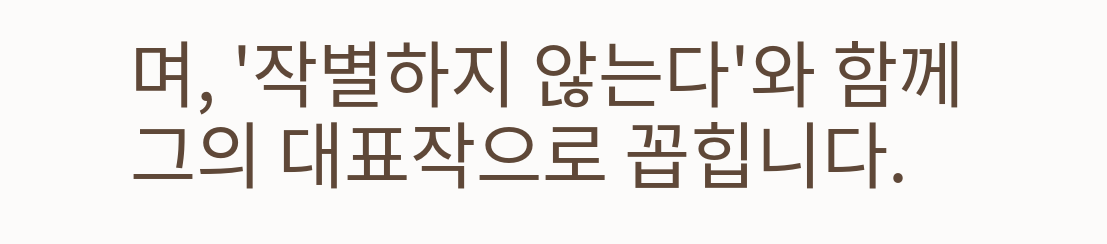며, '작별하지 않는다'와 함께 그의 대표작으로 꼽힙니다.